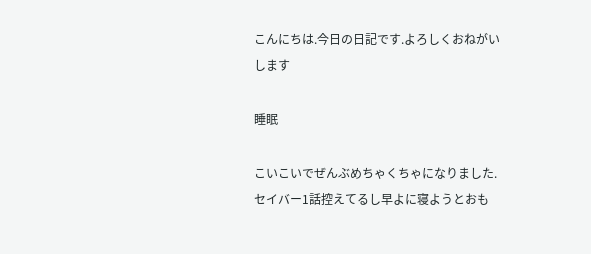こんにちは.今日の日記です.よろしくおねがいします

睡眠

こいこいでぜんぶめちゃくちゃになりました.セイバー1話控えてるし早よに寝ようとおも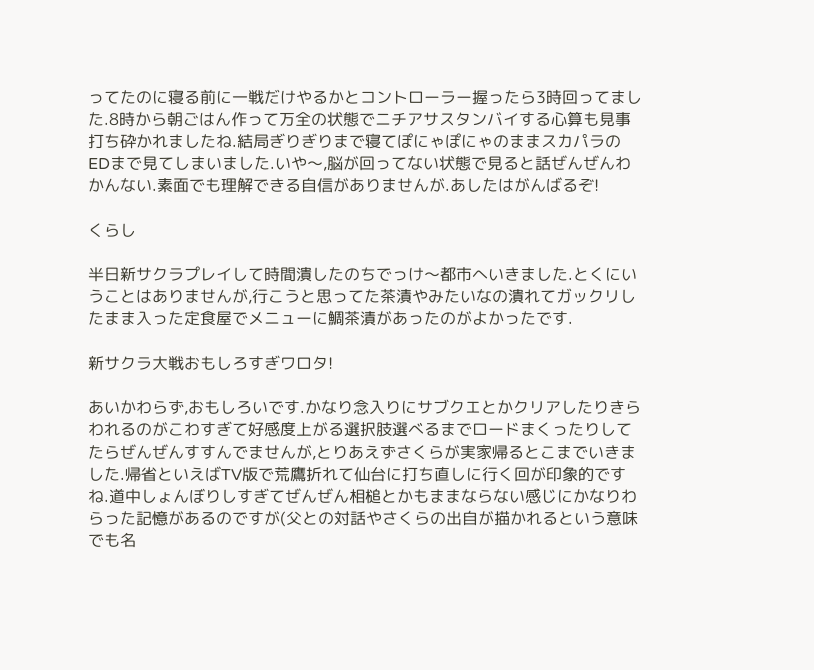ってたのに寝る前に一戦だけやるかとコントローラー握ったら3時回ってました.8時から朝ごはん作って万全の状態でニチアサスタンバイする心算も見事打ち砕かれましたね.結局ぎりぎりまで寝てぽにゃぽにゃのままスカパラのEDまで見てしまいました.いや〜,脳が回ってない状態で見ると話ぜんぜんわかんない.素面でも理解できる自信がありませんが.あしたはがんばるぞ!

くらし

半日新サクラプレイして時間潰したのちでっけ〜都市へいきました.とくにいうことはありませんが,行こうと思ってた茶漬やみたいなの潰れてガックリしたまま入った定食屋でメニューに鯛茶漬があったのがよかったです.

新サクラ大戦おもしろすぎワロタ!

あいかわらず,おもしろいです.かなり念入りにサブクエとかクリアしたりきらわれるのがこわすぎて好感度上がる選択肢選べるまでロードまくったりしてたらぜんぜんすすんでませんが,とりあえずさくらが実家帰るとこまでいきました.帰省といえばTV版で荒鷹折れて仙台に打ち直しに行く回が印象的ですね.道中しょんぼりしすぎてぜんぜん相槌とかもままならない感じにかなりわらった記憶があるのですが(父との対話やさくらの出自が描かれるという意味でも名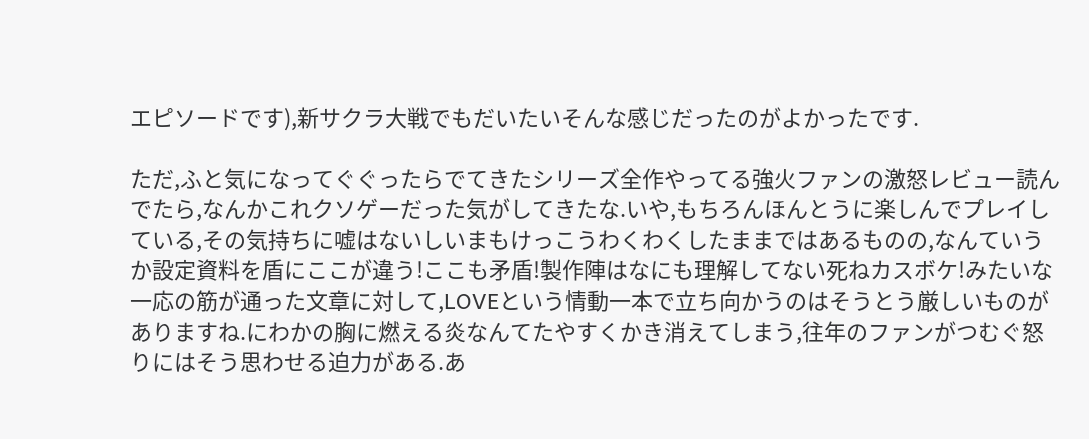エピソードです),新サクラ大戦でもだいたいそんな感じだったのがよかったです.

ただ,ふと気になってぐぐったらでてきたシリーズ全作やってる強火ファンの激怒レビュー読んでたら,なんかこれクソゲーだった気がしてきたな.いや,もちろんほんとうに楽しんでプレイしている,その気持ちに嘘はないしいまもけっこうわくわくしたままではあるものの,なんていうか設定資料を盾にここが違う!ここも矛盾!製作陣はなにも理解してない死ねカスボケ!みたいな一応の筋が通った文章に対して,LOVEという情動一本で立ち向かうのはそうとう厳しいものがありますね.にわかの胸に燃える炎なんてたやすくかき消えてしまう,往年のファンがつむぐ怒りにはそう思わせる迫力がある.あ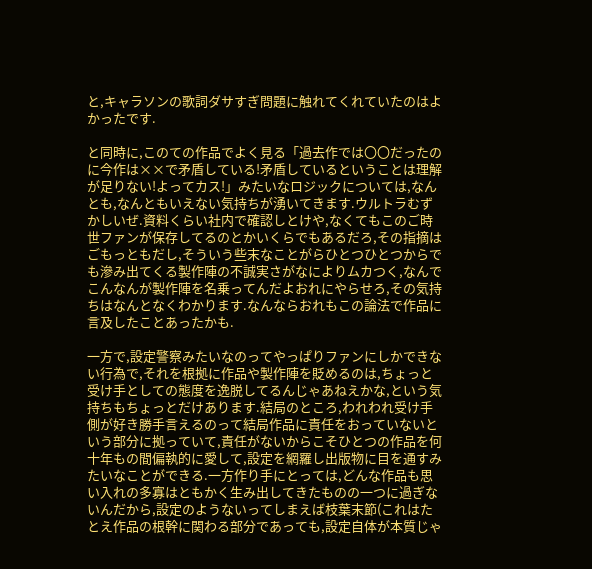と,キャラソンの歌詞ダサすぎ問題に触れてくれていたのはよかったです.

と同時に,このての作品でよく見る「過去作では〇〇だったのに今作は××で矛盾している!矛盾しているということは理解が足りない!よってカス!」みたいなロジックについては,なんとも,なんともいえない気持ちが湧いてきます.ウルトラむずかしいぜ.資料くらい社内で確認しとけや,なくてもこのご時世ファンが保存してるのとかいくらでもあるだろ,その指摘はごもっともだし,そういう些末なことがらひとつひとつからでも滲み出てくる製作陣の不誠実さがなによりムカつく,なんでこんなんが製作陣を名乗ってんだよおれにやらせろ,その気持ちはなんとなくわかります.なんならおれもこの論法で作品に言及したことあったかも.

一方で,設定警察みたいなのってやっぱりファンにしかできない行為で,それを根拠に作品や製作陣を貶めるのは,ちょっと受け手としての態度を逸脱してるんじゃあねえかな,という気持ちもちょっとだけあります.結局のところ,われわれ受け手側が好き勝手言えるのって結局作品に責任をおっていないという部分に拠っていて,責任がないからこそひとつの作品を何十年もの間偏執的に愛して,設定を網羅し出版物に目を通すみたいなことができる.一方作り手にとっては,どんな作品も思い入れの多寡はともかく生み出してきたものの一つに過ぎないんだから,設定のようないってしまえば枝葉末節(これはたとえ作品の根幹に関わる部分であっても,設定自体が本質じゃ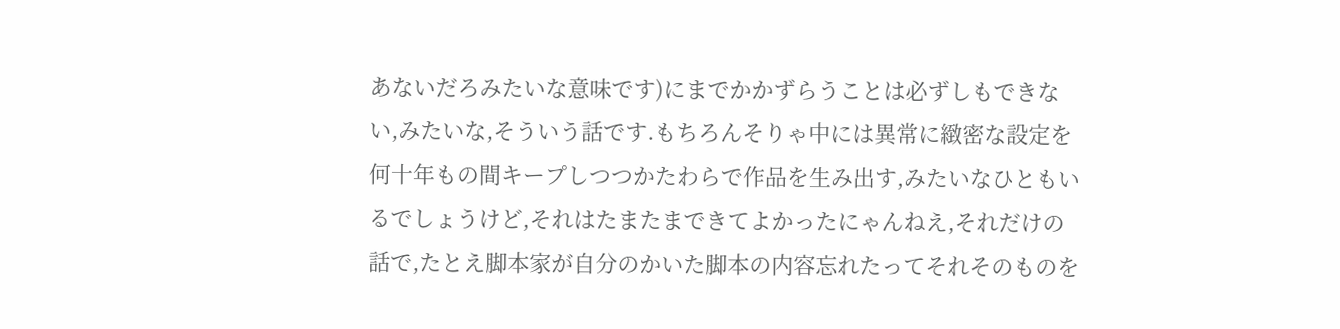あないだろみたいな意味です)にまでかかずらうことは必ずしもできない,みたいな,そういう話です.もちろんそりゃ中には異常に緻密な設定を何十年もの間キープしつつかたわらで作品を生み出す,みたいなひともいるでしょうけど,それはたまたまできてよかったにゃんねえ,それだけの話で,たとえ脚本家が自分のかいた脚本の内容忘れたってそれそのものを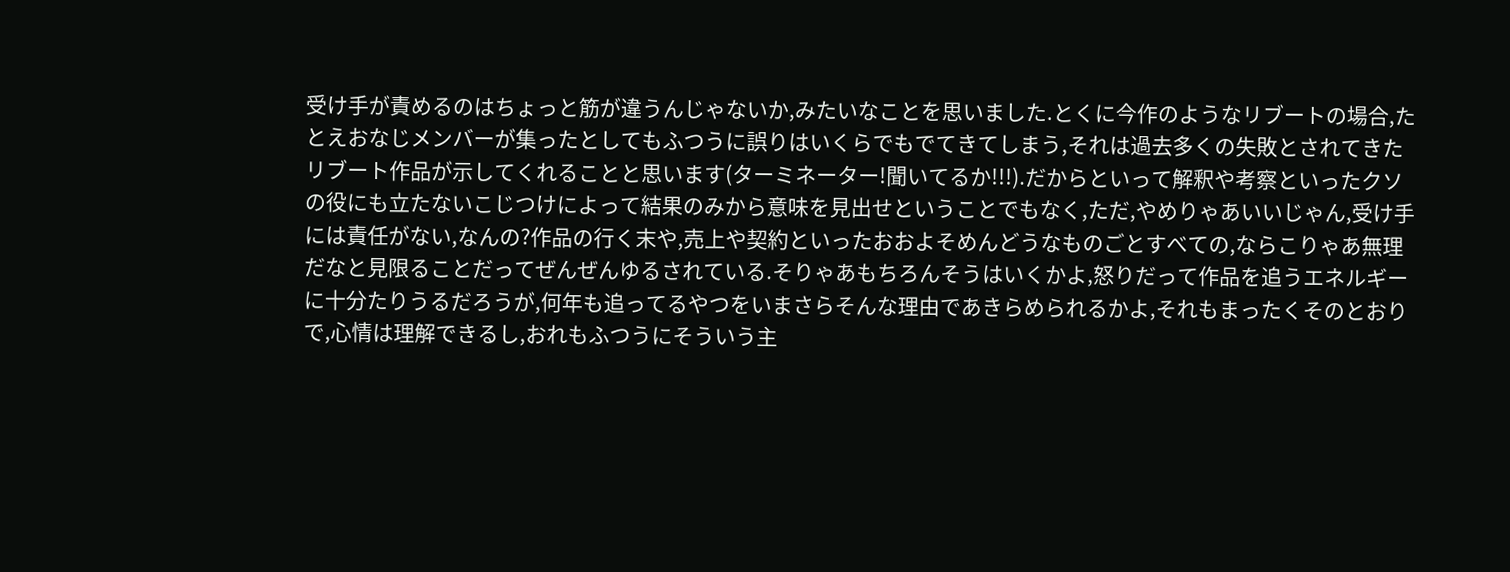受け手が責めるのはちょっと筋が違うんじゃないか,みたいなことを思いました.とくに今作のようなリブートの場合,たとえおなじメンバーが集ったとしてもふつうに誤りはいくらでもでてきてしまう,それは過去多くの失敗とされてきたリブート作品が示してくれることと思います(ターミネーター!聞いてるか!!!).だからといって解釈や考察といったクソの役にも立たないこじつけによって結果のみから意味を見出せということでもなく,ただ,やめりゃあいいじゃん,受け手には責任がない,なんの?作品の行く末や,売上や契約といったおおよそめんどうなものごとすべての,ならこりゃあ無理だなと見限ることだってぜんぜんゆるされている.そりゃあもちろんそうはいくかよ,怒りだって作品を追うエネルギーに十分たりうるだろうが,何年も追ってるやつをいまさらそんな理由であきらめられるかよ,それもまったくそのとおりで,心情は理解できるし,おれもふつうにそういう主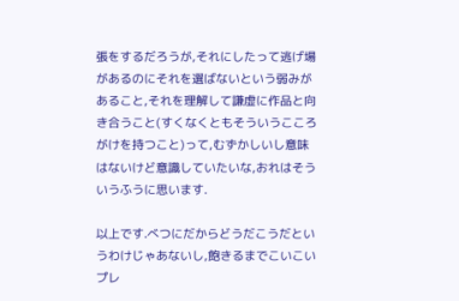張をするだろうが,それにしたって逃げ場があるのにそれを選ばないという弱みがあること,それを理解して謙虚に作品と向き合うこと(すくなくともそういうこころがけを持つこと)って,むずかしいし意味はないけど意識していたいな,おれはそういうふうに思います.

以上です.べつにだからどうだこうだというわけじゃあないし,飽きるまでこいこいプレ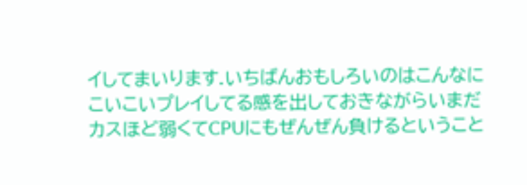イしてまいります.いちばんおもしろいのはこんなにこいこいプレイしてる感を出しておきながらいまだカスほど弱くてCPUにもぜんぜん負けるということ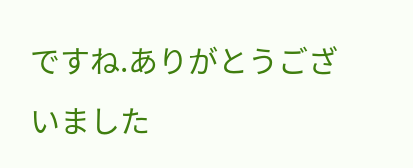ですね.ありがとうございました